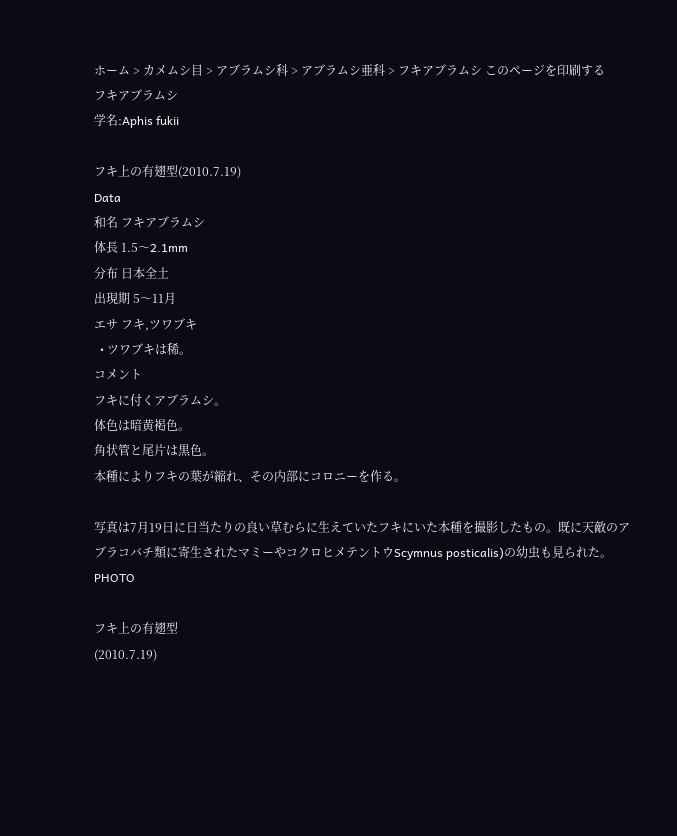ホーム > カメムシ目 > アブラムシ科 > アブラムシ亜科 > フキアブラムシ このページを印刷する
フキアブラムシ
学名:Aphis fukii

フキ上の有翅型(2010.7.19)
Data
和名 フキアブラムシ
体長 1.5〜2.1mm
分布 日本全土
出現期 5〜11月
エサ フキ,ツワブキ
  • ツワブキは稀。
コメント
フキに付くアブラムシ。
体色は暗黄褐色。
角状管と尾片は黒色。
本種によりフキの葉が縮れ、その内部にコロニーを作る。

写真は7月19日に日当たりの良い草むらに生えていたフキにいた本種を撮影したもの。既に天敵のアブラコバチ類に寄生されたマミーやコクロヒメテントウScymnus posticalis)の幼虫も見られた。
PHOTO

フキ上の有翅型
(2010.7.19)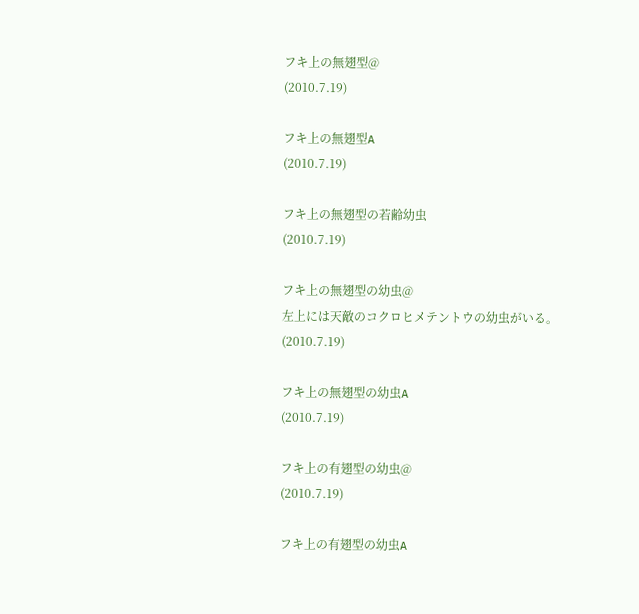フキ上の無翅型@
(2010.7.19)

フキ上の無翅型A
(2010.7.19)

フキ上の無翅型の若齢幼虫
(2010.7.19)

フキ上の無翅型の幼虫@
左上には天敵のコクロヒメテントウの幼虫がいる。
(2010.7.19)

フキ上の無翅型の幼虫A
(2010.7.19)

フキ上の有翅型の幼虫@
(2010.7.19)

フキ上の有翅型の幼虫A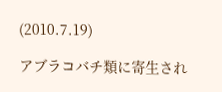(2010.7.19)

アブラコバチ類に寄生され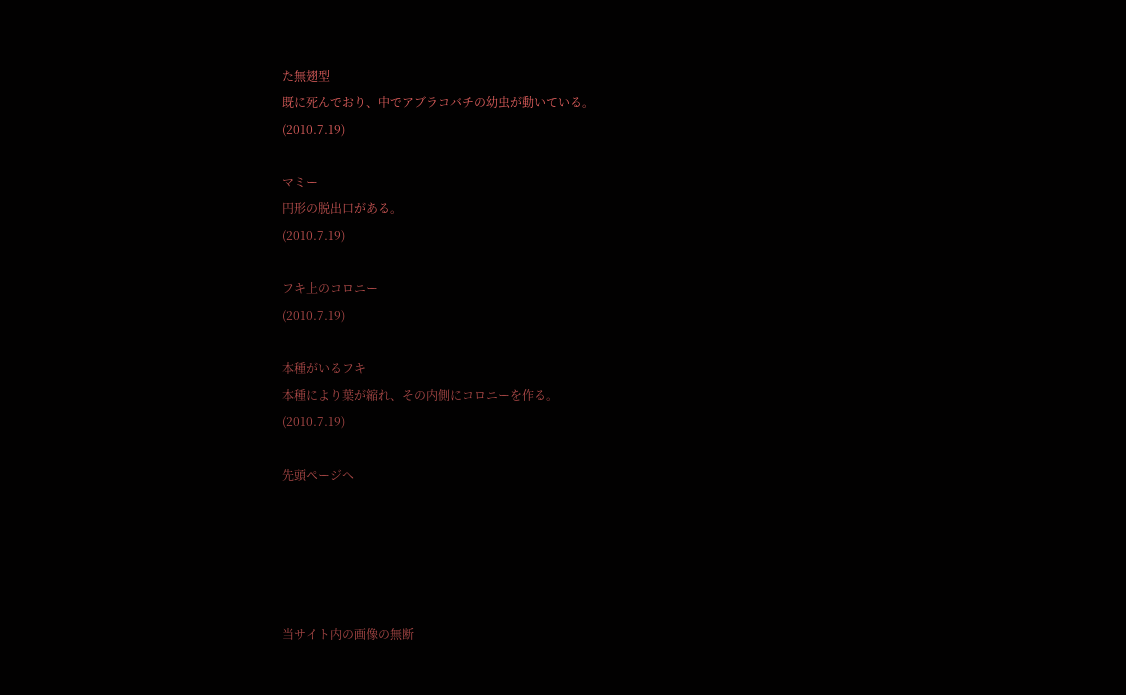た無翅型
既に死んでおり、中でアブラコバチの幼虫が動いている。
(2010.7.19)

マミー
円形の脱出口がある。
(2010.7.19)

フキ上のコロニー
(2010.7.19)

本種がいるフキ
本種により葉が縮れ、その内側にコロニーを作る。
(2010.7.19)

先頭ページへ





当サイト内の画像の無断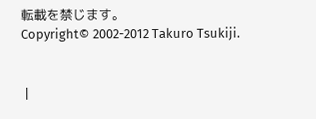転載を禁じます。
Copyright© 2002-2012 Takuro Tsukiji.


 |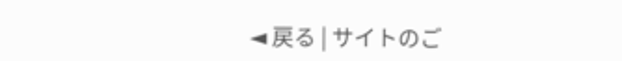◄ 戻る | サイトのご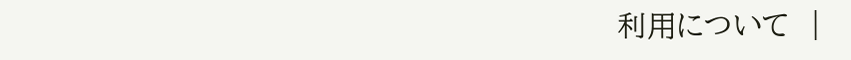利用について  |